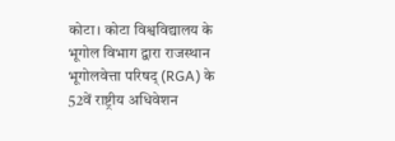कोटा। कोटा विश्वविद्यालय के भूगोल विभाग द्वारा राजस्थान भूगोलवेत्ता परिषद् (RGA) के 52वें राष्ट्रीय अधिवेशन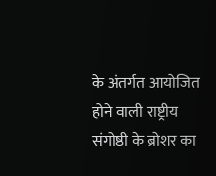के अंतर्गत आयोजित होने वाली राष्ट्रीय संगोष्ठी के ब्रोशर का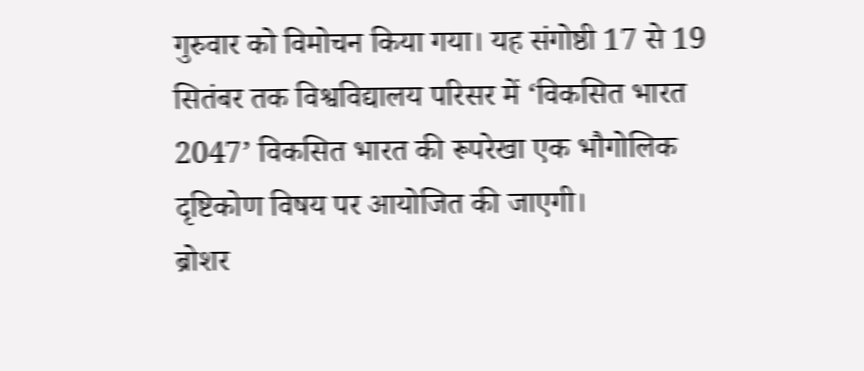गुरुवार को विमोचन किया गया। यह संगोष्ठी 17 से 19 सितंबर तक विश्वविद्यालय परिसर में ‘विकसित भारत 2047’ विकसित भारत की रूपरेखा एक भौगोलिक दृष्टिकोण विषय पर आयोजित की जाएगी।
ब्रोशर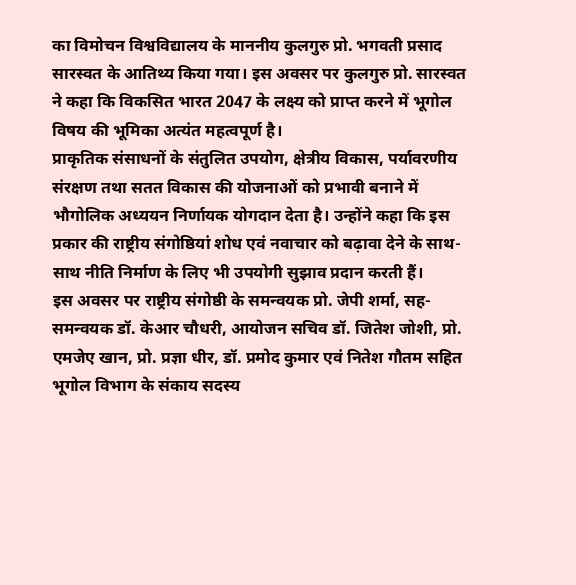का विमोचन विश्वविद्यालय के माननीय कुलगुरु प्रो. भगवती प्रसाद सारस्वत के आतिथ्य किया गया। इस अवसर पर कुलगुरु प्रो. सारस्वत ने कहा कि विकसित भारत 2047 के लक्ष्य को प्राप्त करने में भूगोल विषय की भूमिका अत्यंत महत्वपूर्ण है।
प्राकृतिक संसाधनों के संतुलित उपयोग, क्षेत्रीय विकास, पर्यावरणीय संरक्षण तथा सतत विकास की योजनाओं को प्रभावी बनाने में भौगोलिक अध्ययन निर्णायक योगदान देता है। उन्होंने कहा कि इस प्रकार की राष्ट्रीय संगोष्ठियां शोध एवं नवाचार को बढ़ावा देने के साथ-साथ नीति निर्माण के लिए भी उपयोगी सुझाव प्रदान करती हैं।
इस अवसर पर राष्ट्रीय संगोष्ठी के समन्वयक प्रो. जेपी शर्मा, सह-समन्वयक डॉ. केआर चौधरी, आयोजन सचिव डॉ. जितेश जोशी, प्रो. एमजेए खान, प्रो. प्रज्ञा धीर, डॉ. प्रमोद कुमार एवं नितेश गौतम सहित भूगोल विभाग के संकाय सदस्य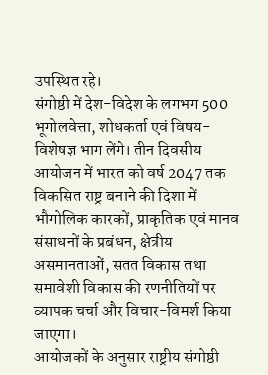उपस्थित रहे।
संगोष्ठी में देश-विदेश के लगभग 500 भूगोलवेत्ता, शोधकर्ता एवं विषय-विशेषज्ञ भाग लेंगे। तीन दिवसीय आयोजन में भारत को वर्ष 2047 तक विकसित राष्ट्र बनाने की दिशा में भौगोलिक कारकों, प्राकृतिक एवं मानव संसाधनों के प्रबंधन, क्षेत्रीय असमानताओं, सतत विकास तथा समावेशी विकास की रणनीतियों पर व्यापक चर्चा और विचार-विमर्श किया जाएगा।
आयोजकों के अनुसार राष्ट्रीय संगोष्ठी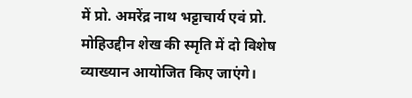में प्रो. अमरेंद्र नाथ भट्टाचार्य एवं प्रो. मोहिउद्दीन शेख की स्मृति में दो विशेष व्याख्यान आयोजित किए जाएंगे।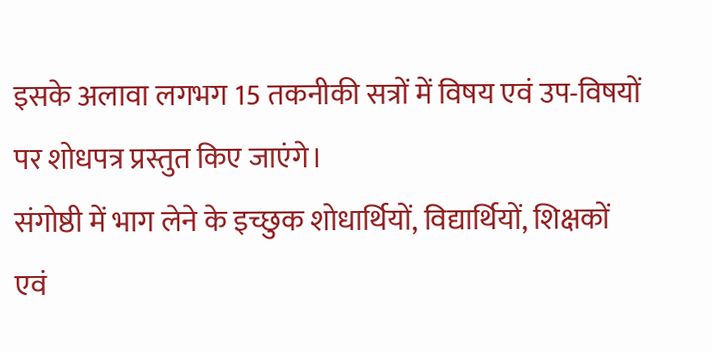इसके अलावा लगभग 15 तकनीकी सत्रों में विषय एवं उप-विषयों पर शोधपत्र प्रस्तुत किए जाएंगे।
संगोष्ठी में भाग लेने के इच्छुक शोधार्थियों, विद्यार्थियों, शिक्षकों एवं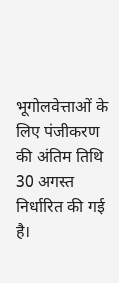भूगोलवेत्ताओं के लिए पंजीकरण की अंतिम तिथि 30 अगस्त निर्धारित की गई है।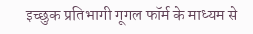इच्छुक प्रतिभागी गूगल फॉर्म के माध्यम से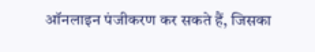ऑनलाइन पंजीकरण कर सकते हैं, जिसका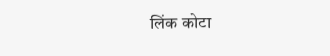लिंक कोटा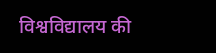विश्वविद्यालय की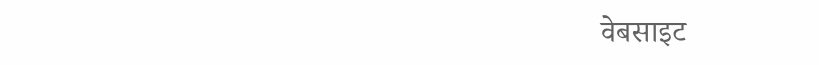वेबसाइट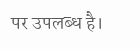पर उपलब्ध है।